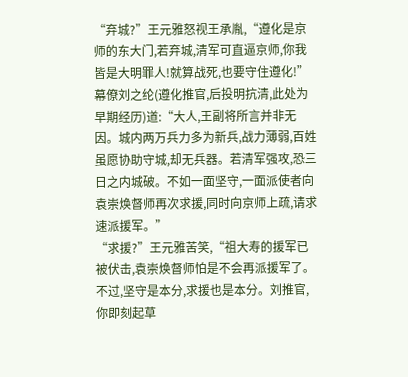“弃城?”王元雅怒视王承胤,“遵化是京师的东大门,若弃城,清军可直逼京师,你我皆是大明罪人!就算战死,也要守住遵化!”
幕僚刘之纶(遵化推官,后投明抗清,此处为早期经历)道:“大人,王副将所言并非无因。城内两万兵力多为新兵,战力薄弱,百姓虽愿协助守城,却无兵器。若清军强攻,恐三日之内城破。不如一面坚守,一面派使者向袁崇焕督师再次求援,同时向京师上疏,请求速派援军。”
“求援?”王元雅苦笑,“祖大寿的援军已被伏击,袁崇焕督师怕是不会再派援军了。不过,坚守是本分,求援也是本分。刘推官,你即刻起草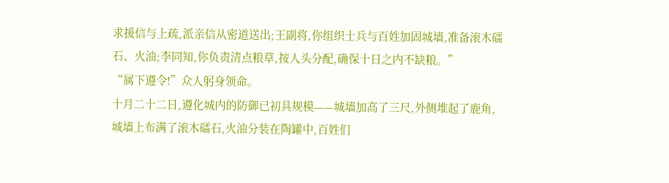求援信与上疏,派亲信从密道送出;王副将,你组织士兵与百姓加固城墙,准备滚木礌石、火油;李同知,你负责清点粮草,按人头分配,确保十日之内不缺粮。”
“属下遵令!”众人躬身领命。
十月二十二日,遵化城内的防御已初具规模——城墙加高了三尺,外侧堆起了鹿角,城墙上布满了滚木礌石,火油分装在陶罐中,百姓们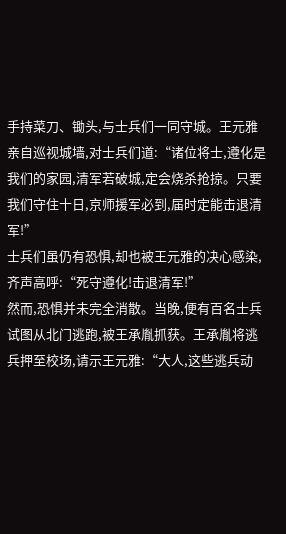手持菜刀、锄头,与士兵们一同守城。王元雅亲自巡视城墙,对士兵们道:“诸位将士,遵化是我们的家园,清军若破城,定会烧杀抢掠。只要我们守住十日,京师援军必到,届时定能击退清军!”
士兵们虽仍有恐惧,却也被王元雅的决心感染,齐声高呼:“死守遵化!击退清军!”
然而,恐惧并未完全消散。当晚,便有百名士兵试图从北门逃跑,被王承胤抓获。王承胤将逃兵押至校场,请示王元雅:“大人,这些逃兵动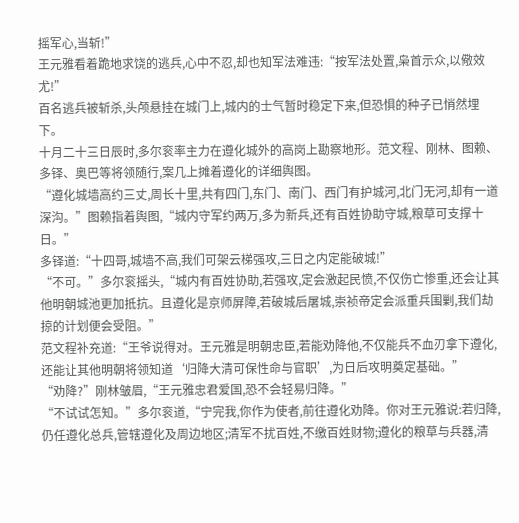摇军心,当斩!”
王元雅看着跪地求饶的逃兵,心中不忍,却也知军法难违:“按军法处置,枭首示众,以儆效尤!”
百名逃兵被斩杀,头颅悬挂在城门上,城内的士气暂时稳定下来,但恐惧的种子已悄然埋下。
十月二十三日辰时,多尔衮率主力在遵化城外的高岗上勘察地形。范文程、刚林、图赖、多铎、奥巴等将领随行,案几上摊着遵化的详细舆图。
“遵化城墙高约三丈,周长十里,共有四门,东门、南门、西门有护城河,北门无河,却有一道深沟。”图赖指着舆图,“城内守军约两万,多为新兵,还有百姓协助守城,粮草可支撑十日。”
多铎道:“十四哥,城墙不高,我们可架云梯强攻,三日之内定能破城!”
“不可。”多尔衮摇头,“城内有百姓协助,若强攻,定会激起民愤,不仅伤亡惨重,还会让其他明朝城池更加抵抗。且遵化是京师屏障,若破城后屠城,崇祯帝定会派重兵围剿,我们劫掠的计划便会受阻。”
范文程补充道:“王爷说得对。王元雅是明朝忠臣,若能劝降他,不仅能兵不血刃拿下遵化,还能让其他明朝将领知道‘归降大清可保性命与官职’,为日后攻明奠定基础。”
“劝降?”刚林皱眉,“王元雅忠君爱国,恐不会轻易归降。”
“不试试怎知。”多尔衮道,“宁完我,你作为使者,前往遵化劝降。你对王元雅说:若归降,仍任遵化总兵,管辖遵化及周边地区;清军不扰百姓,不缴百姓财物;遵化的粮草与兵器,清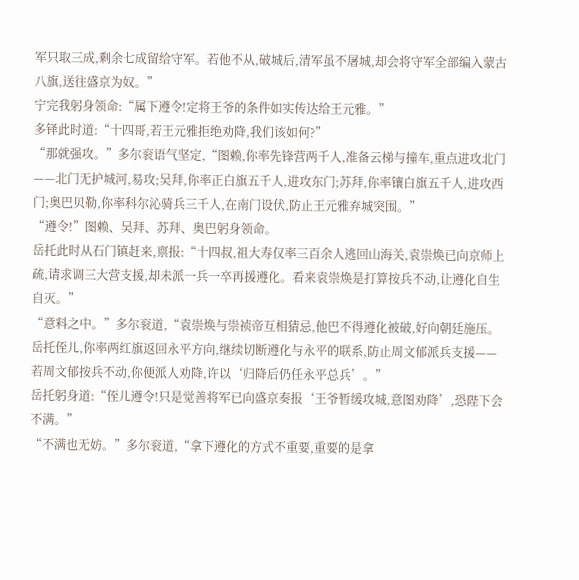军只取三成,剩余七成留给守军。若他不从,破城后,清军虽不屠城,却会将守军全部编入蒙古八旗,送往盛京为奴。”
宁完我躬身领命:“属下遵令!定将王爷的条件如实传达给王元雅。”
多铎此时道:“十四哥,若王元雅拒绝劝降,我们该如何?”
“那就强攻。”多尔衮语气坚定,“图赖,你率先锋营两千人,准备云梯与撞车,重点进攻北门——北门无护城河,易攻;吴拜,你率正白旗五千人,进攻东门;苏拜,你率镶白旗五千人,进攻西门;奥巴贝勒,你率科尔沁骑兵三千人,在南门设伏,防止王元雅弃城突围。”
“遵令!”图赖、吴拜、苏拜、奥巴躬身领命。
岳托此时从石门镇赶来,禀报:“十四叔,祖大寿仅率三百余人逃回山海关,袁崇焕已向京师上疏,请求调三大营支援,却未派一兵一卒再援遵化。看来袁崇焕是打算按兵不动,让遵化自生自灭。”
“意料之中。”多尔衮道,“袁崇焕与崇祯帝互相猜忌,他巴不得遵化被破,好向朝廷施压。岳托侄儿,你率两红旗返回永平方向,继续切断遵化与永平的联系,防止周文郁派兵支援——若周文郁按兵不动,你便派人劝降,许以‘归降后仍任永平总兵’。”
岳托躬身道:“侄儿遵令!只是觉善将军已向盛京奏报‘王爷暂缓攻城,意图劝降’,恐陛下会不满。”
“不满也无妨。”多尔衮道,“拿下遵化的方式不重要,重要的是拿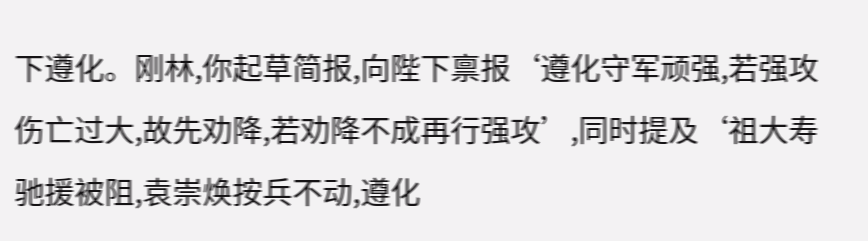下遵化。刚林,你起草简报,向陛下禀报‘遵化守军顽强,若强攻伤亡过大,故先劝降,若劝降不成再行强攻’,同时提及‘祖大寿驰援被阻,袁崇焕按兵不动,遵化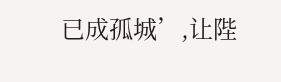已成孤城’,让陛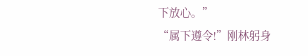下放心。”
“属下遵令!”刚林躬身